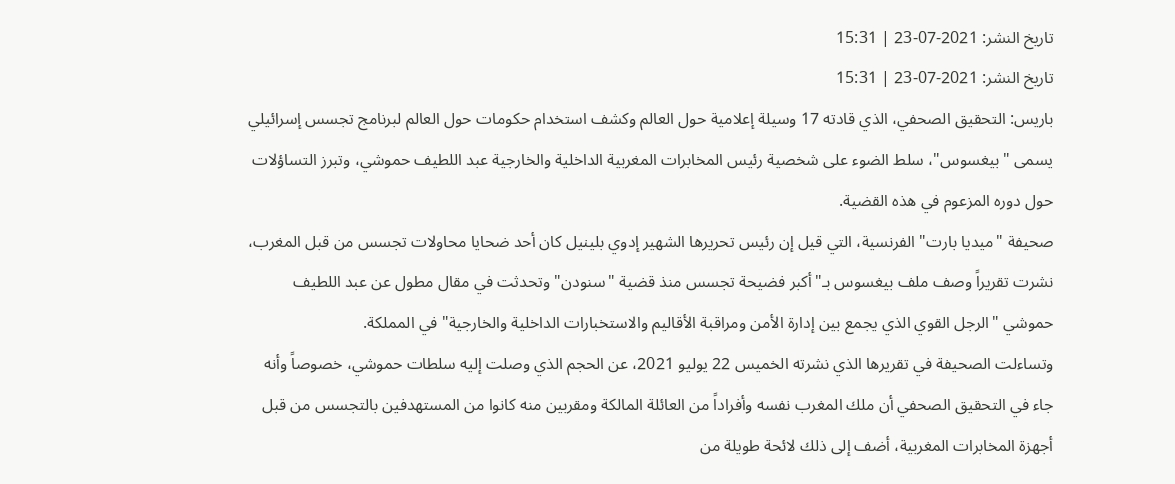تاريخ النشر: 2021-07-23 | 15:31
تاريخ النشر: 2021-07-23 | 15:31
باريس: التحقيق الصحفي، الذي قادته 17 وسيلة إعلامية حول العالم وكشف استخدام حكومات حول العالم لبرنامج تجسس إسرائيلي يسمى "بيغسوس"، سلط الضوء على شخصية رئيس المخابرات المغربية الداخلية والخارجية عبد اللطيف حموشي، وتبرز التساؤلات حول دوره المزعوم في هذه القضية.
صحيفة "ميديا بارت" الفرنسية، التي قيل إن رئيس تحريرها الشهير إدوي بلينيل كان أحد ضحايا محاولات تجسس من قبل المغرب، نشرت تقريراً وصف ملف بيغسوس بـ"أكبر فضيحة تجسس منذ قضية "سنودن" وتحدثت في مقال مطول عن عبد اللطيف حموشي "الرجل القوي الذي يجمع بين إدارة الأمن ومراقبة الأقاليم والاستخبارات الداخلية والخارجية" في المملكة.
وتساءلت الصحيفة في تقريرها الذي نشرته الخميس 22 يوليو 2021، عن الحجم الذي وصلت إليه سلطات حموشي، خصوصاً وأنه جاء في التحقيق الصحفي أن ملك المغرب نفسه وأفراداً من العائلة المالكة ومقربين منه كانوا من المستهدفين بالتجسس من قبل أجهزة المخابرات المغربية، أضف إلى ذلك لائحة طويلة من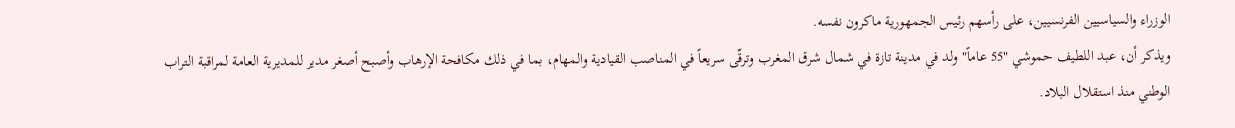الوزراء والسياسيين الفرنسيين، على رأسهم رئيس الجمهورية ماكرون نفسه.
ويذكر أن، عبد اللطيف حموشي "55 عاماً" ولد في مدينة تازة في شمال شرق المغرب وترقّى سريعاً في المناصب القيادية والمهام، بما في ذلك مكافحة الإرهاب وأصبح أصغر مدير للمديرية العامة لمراقبة التراب الوطني منذ استقلال البلاد.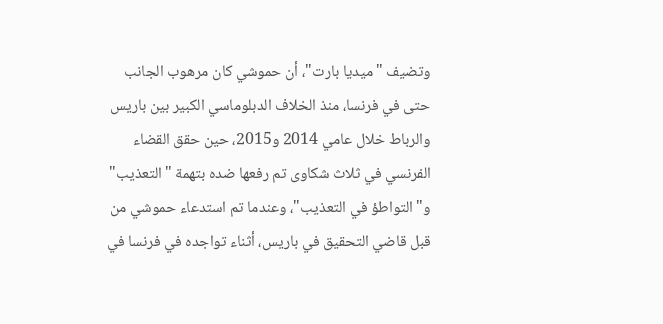وتضيف "ميديا بارت"، أن حموشي كان مرهوب الجانب حتى في فرنسا، منذ الخلاف الدبلوماسي الكبير بين باريس والرباط خلال عامي 2014 و2015، حين حقق القضاء الفرنسي في ثلاث شكاوى تم رفعها ضده بتهمة "التعذيب" و"التواطؤ في التعذيب"، وعندما تم استدعاء حموشي من قبل قاضي التحقيق في باريس، أثناء تواجده في فرنسا في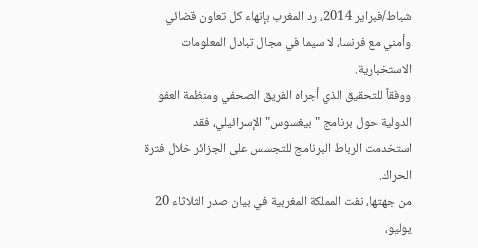شباط/فبراير 2014، رد المغرب بإنهاء كل تعاون قضائي وأمني مع فرنسا، لا سيما في مجال تبادل المعلومات الاستخبارية.
ووفقاً للتحقيق الذي أجراه الفريق الصحفي ومنظمة العفو الدولية حول برنامج "بيغسوس" الإسرائيلي، فقد استخدمت الرباط البرنامج للتجسس على الجزائر خلال فترة الحراك.
من جهتها، نفت المملكة المغربية في بيان صدر الثلاثاء 20 يوليو،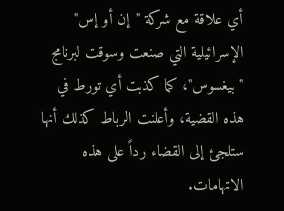أي علاقة مع شركة "إن أو إس" الإسرائيلية التي صنعت وسوقت لبرنامج "بيغسوس"، كما كذبت أي تورط في هذه القضية، وأعلنت الرباط كذلك أنها ستلجئ إلى القضاء رداً على هذه الاتهامات.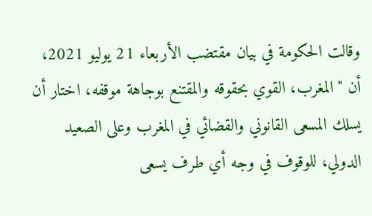وقالت الحكومة في بيان مقتضب الأربعاء 21 يوليو 2021، أن "المغرب، القوي بحقوقه والمقتنع بوجاهة موقفه، اختار أن يسلك المسعى القانوني والقضائي في المغرب وعلى الصعيد الدولي، للوقوف في وجه أي طرف يسعى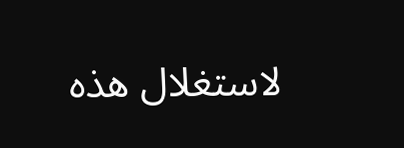لاستغلال هذه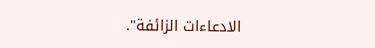الادعاءات الزائفة".